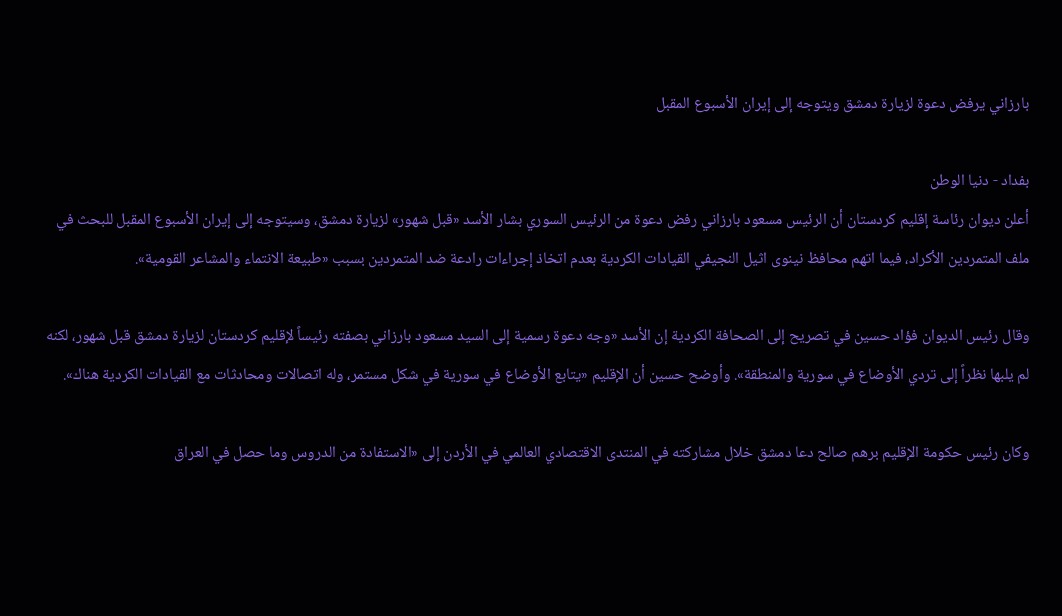بارزاني يرفض دعوة لزيارة دمشق ويتوجه إلى إيران الأسبوع المقبل

بفداد - دنيا الوطن
أعلن ديوان رئاسة إقليم كردستان أن الرئيس مسعود بارزاني رفض دعوة من الرئيس السوري بشار الأسد «قبل شهور» لزيارة دمشق، وسيتوجه إلى إيران الأسبوع المقبل للبحث في ملف المتمردين الأكراد، فيما اتهم محافظ نينوى اثيل النجيفي القيادات الكردية بعدم اتخاذ إجراءات رادعة ضد المتمردين بسبب «طبيعة الانتماء والمشاعر القومية».

وقال رئيس الديوان فؤاد حسين في تصريح إلى الصحافة الكردية إن الأسد «وجه دعوة رسمية إلى السيد مسعود بارزاني بصفته رئيساً لإقليم كردستان لزيارة دمشق قبل شهور، لكنه لم يلبها نظراً إلى تردي الأوضاع في سورية والمنطقة». وأوضح حسين أن الإقليم «يتابع الأوضاع في سورية في شكل مستمر، وله اتصالات ومحادثات مع القيادات الكردية هناك».

وكان رئيس حكومة الإقليم برهم صالح دعا دمشق خلال مشاركته في المنتدى الاقتصادي العالمي في الأردن إلى «الاستفادة من الدروس وما حصل في العراق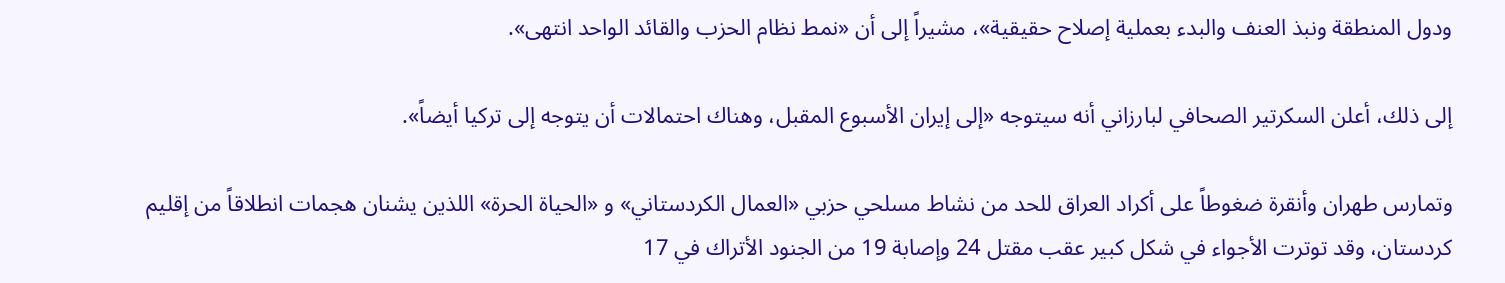ودول المنطقة ونبذ العنف والبدء بعملية إصلاح حقيقية»، مشيراً إلى أن «نمط نظام الحزب والقائد الواحد انتهى».

إلى ذلك، أعلن السكرتير الصحافي لبارزاني أنه سيتوجه «إلى إيران الأسبوع المقبل، وهناك احتمالات أن يتوجه إلى تركيا أيضاً».

وتمارس طهران وأنقرة ضغوطاً على أكراد العراق للحد من نشاط مسلحي حزبي «العمال الكردستاني» و «الحياة الحرة» اللذين يشنان هجمات انطلاقاً من إقليم كردستان، وقد توترت الأجواء في شكل كبير عقب مقتل 24 وإصابة 19 من الجنود الأتراك في 17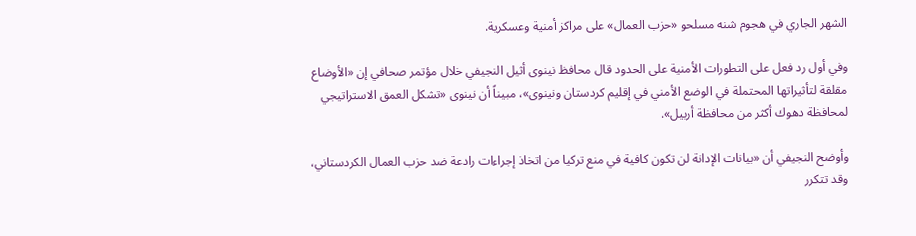الشهر الجاري في هجوم شنه مسلحو «حزب العمال» على مراكز أمنية وعسكرية.

وفي أول رد فعل على التطورات الأمنية على الحدود قال محافظ نينوى أثيل النجيفي خلال مؤتمر صحافي إن «الأوضاع مقلقة لتأثيراتها المحتملة في الوضع الأمني في إقليم كردستان ونينوى»، مبيناً أن نينوى «تشكل العمق الاستراتيجي لمحافظة دهوك أكثر من محافظة أربيل».

وأوضح النجيفي أن «بيانات الإدانة لن تكون كافية في منع تركيا من اتخاذ إجراءات رادعة ضد حزب العمال الكردستاني، وقد تتكرر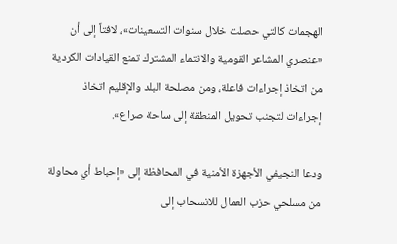الهجمات كالتي حصلت خلال سنوات التسعينات»، لافتاً إلى أن «عنصري المشاعر القومية والانتماء المشترك تمنع القيادات الكردية من اتخاذ إجراءات فاعلة، ومن مصلحة البلد والإقليم اتخاذ إجراءات لتجنب تحويل المنطقة إلى ساحة صراع».

ودعا النجيفي الأجهزة الأمنية في المحافظة إلى «إحباط أي محاولة من مسلحي حزب العمال للانسحاب إلى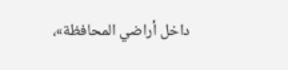داخل أراضي المحافظة»،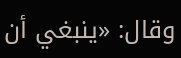وقال: «ينبغي أن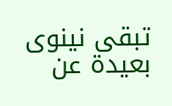تبقى نينوى بعيدة عن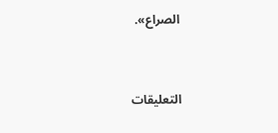الصراع».


التعليقات